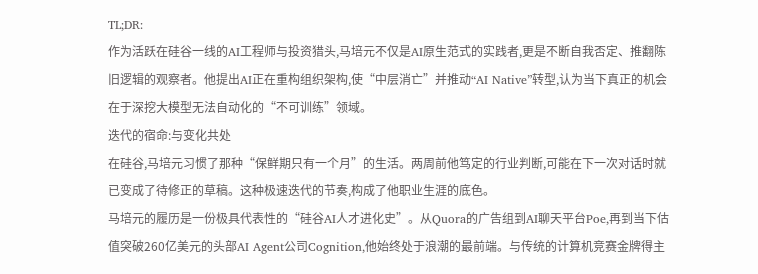TL;DR:
作为活跃在硅谷一线的AI工程师与投资猎头,马培元不仅是AI原生范式的实践者,更是不断自我否定、推翻陈旧逻辑的观察者。他提出AI正在重构组织架构,使“中层消亡”并推动“AI Native”转型,认为当下真正的机会在于深挖大模型无法自动化的“不可训练”领域。
迭代的宿命:与变化共处
在硅谷,马培元习惯了那种“保鲜期只有一个月”的生活。两周前他笃定的行业判断,可能在下一次对话时就已变成了待修正的草稿。这种极速迭代的节奏,构成了他职业生涯的底色。
马培元的履历是一份极具代表性的“硅谷AI人才进化史”。从Quora的广告组到AI聊天平台Poe,再到当下估值突破260亿美元的头部AI Agent公司Cognition,他始终处于浪潮的最前端。与传统的计算机竞赛金牌得主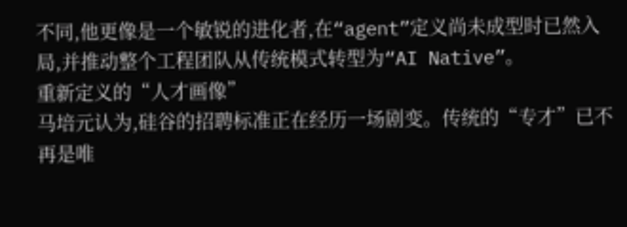不同,他更像是一个敏锐的进化者,在“agent”定义尚未成型时已然入局,并推动整个工程团队从传统模式转型为“AI Native”。
重新定义的“人才画像”
马培元认为,硅谷的招聘标准正在经历一场剧变。传统的“专才”已不再是唯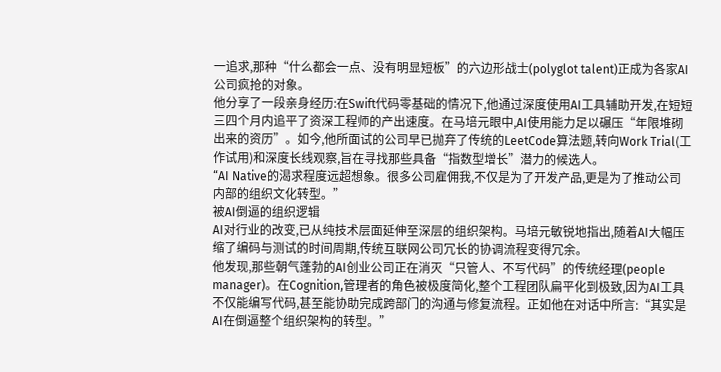一追求,那种“什么都会一点、没有明显短板”的六边形战士(polyglot talent)正成为各家AI公司疯抢的对象。
他分享了一段亲身经历:在Swift代码零基础的情况下,他通过深度使用AI工具辅助开发,在短短三四个月内追平了资深工程师的产出速度。在马培元眼中,AI使用能力足以碾压“年限堆砌出来的资历”。如今,他所面试的公司早已抛弃了传统的LeetCode算法题,转向Work Trial(工作试用)和深度长线观察,旨在寻找那些具备“指数型增长”潜力的候选人。
“AI Native的渴求程度远超想象。很多公司雇佣我,不仅是为了开发产品,更是为了推动公司内部的组织文化转型。”
被AI倒逼的组织逻辑
AI对行业的改变,已从纯技术层面延伸至深层的组织架构。马培元敏锐地指出,随着AI大幅压缩了编码与测试的时间周期,传统互联网公司冗长的协调流程变得冗余。
他发现,那些朝气蓬勃的AI创业公司正在消灭“只管人、不写代码”的传统经理(people manager)。在Cognition,管理者的角色被极度简化,整个工程团队扁平化到极致,因为AI工具不仅能编写代码,甚至能协助完成跨部门的沟通与修复流程。正如他在对话中所言:“其实是AI在倒逼整个组织架构的转型。”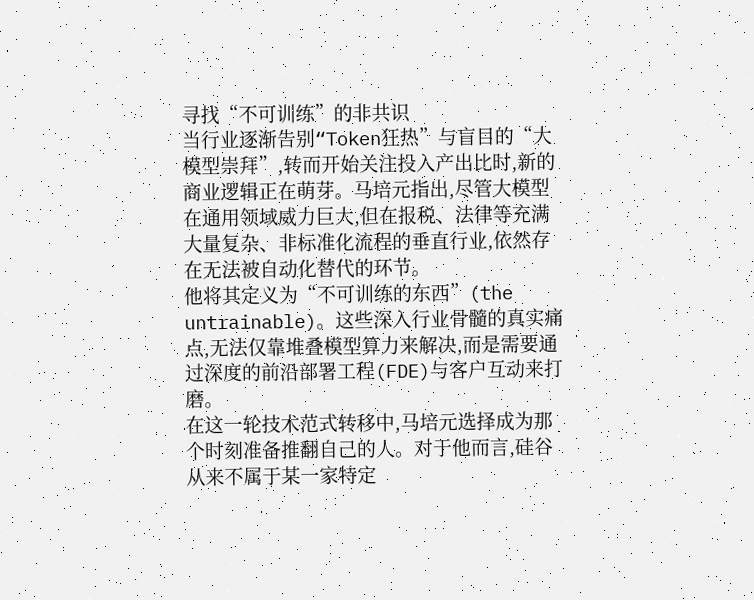寻找“不可训练”的非共识
当行业逐渐告别“Token狂热”与盲目的“大模型崇拜”,转而开始关注投入产出比时,新的商业逻辑正在萌芽。马培元指出,尽管大模型在通用领域威力巨大,但在报税、法律等充满大量复杂、非标准化流程的垂直行业,依然存在无法被自动化替代的环节。
他将其定义为“不可训练的东西”(the untrainable)。这些深入行业骨髓的真实痛点,无法仅靠堆叠模型算力来解决,而是需要通过深度的前沿部署工程(FDE)与客户互动来打磨。
在这一轮技术范式转移中,马培元选择成为那个时刻准备推翻自己的人。对于他而言,硅谷从来不属于某一家特定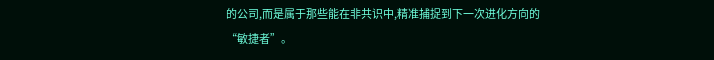的公司,而是属于那些能在非共识中,精准捕捉到下一次进化方向的“敏捷者”。